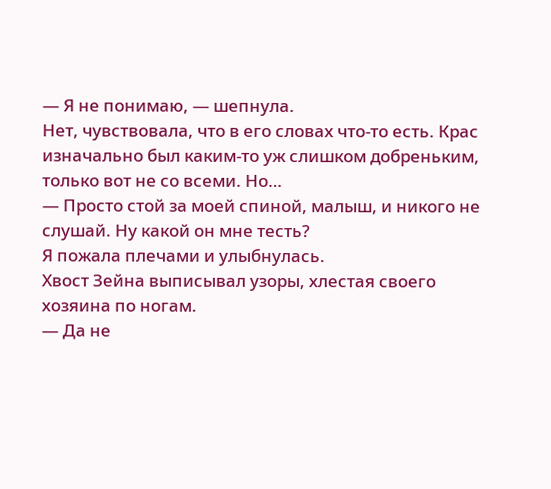— Я не понимаю, — шепнула.
Нет, чувствовала, что в его словах что-то есть. Крас изначально был каким-то уж слишком добреньким, только вот не со всеми. Но…
— Просто стой за моей спиной, малыш, и никого не слушай. Ну какой он мне тесть?
Я пожала плечами и улыбнулась.
Хвост Зейна выписывал узоры, хлестая своего хозяина по ногам.
— Да не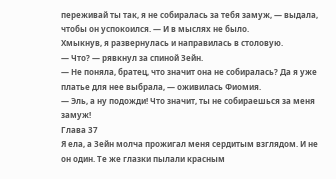переживай ты так, я не собиралась за тебя замуж, — выдала, чтобы он успокоился. — И в мыслях не было.
Хмыкнув, я развернулась и направилась в столовую.
— Что? — рявкнул за спиной Зейн.
— Не поняла, братец, что значит она не собиралась? Да я уже платье для нее выбрала, — оживилась Фиомия.
— Эль, а ну подожди! Что значит, ты не собираешься за меня замуж!
Глава 37
Я ела, а Зейн молча прожигал меня сердитым взглядом. И не он один. Те же глазки пылали красным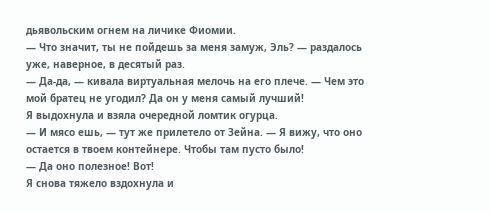дьявольским огнем на личике Фиомии.
— Что значит, ты не пойдешь за меня замуж, Эль? — раздалось уже, наверное, в десятый раз.
— Да-да, — кивала виртуальная мелочь на его плече. — Чем это мой братец не угодил? Да он у меня самый лучший!
Я выдохнула и взяла очередной ломтик огурца.
— И мясо ешь, — тут же прилетело от Зейна. — Я вижу, что оно остается в твоем контейнере. Чтобы там пусто было!
— Да оно полезное! Вот!
Я снова тяжело вздохнула и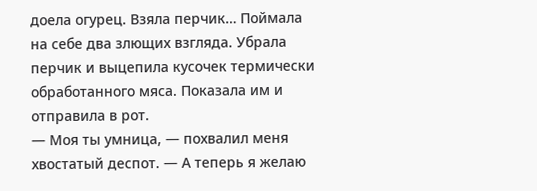доела огурец. Взяла перчик… Поймала на себе два злющих взгляда. Убрала перчик и выцепила кусочек термически обработанного мяса. Показала им и отправила в рот.
— Моя ты умница, — похвалил меня хвостатый деспот. — А теперь я желаю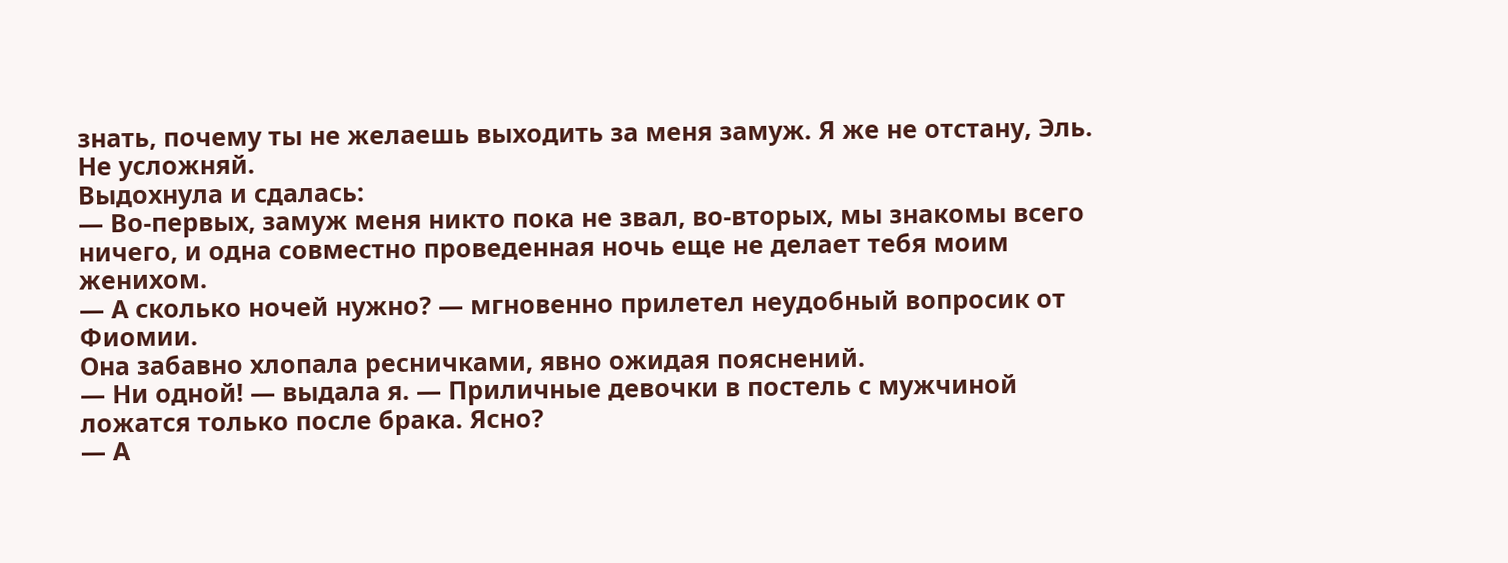знать, почему ты не желаешь выходить за меня замуж. Я же не отстану, Эль. Не усложняй.
Выдохнула и сдалась:
— Во-первых, замуж меня никто пока не звал, во-вторых, мы знакомы всего ничего, и одна совместно проведенная ночь еще не делает тебя моим женихом.
— А сколько ночей нужно? — мгновенно прилетел неудобный вопросик от Фиомии.
Она забавно хлопала ресничками, явно ожидая пояснений.
— Ни одной! — выдала я. — Приличные девочки в постель с мужчиной ложатся только после брака. Ясно?
— А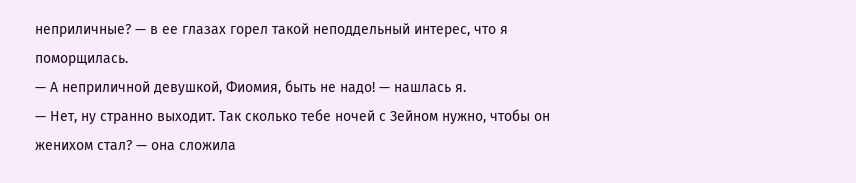неприличные? — в ее глазах горел такой неподдельный интерес, что я поморщилась.
— А неприличной девушкой, Фиомия, быть не надо! — нашлась я.
— Нет, ну странно выходит. Так сколько тебе ночей с Зейном нужно, чтобы он женихом стал? — она сложила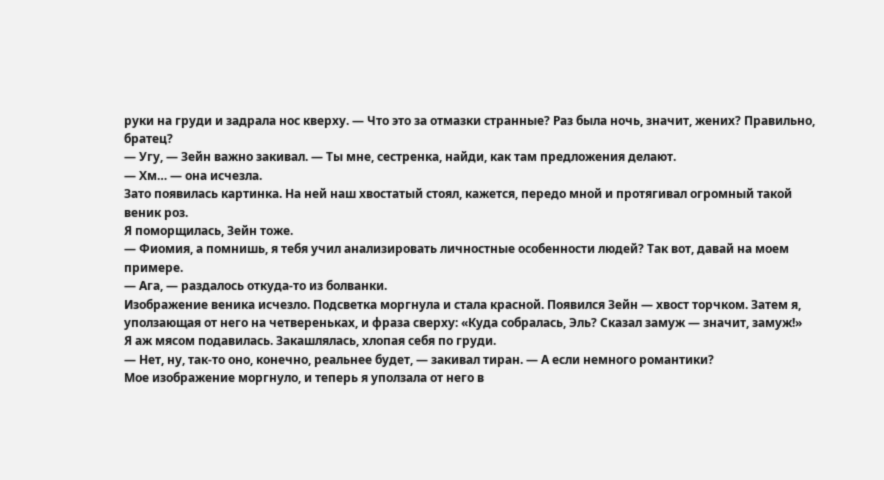руки на груди и задрала нос кверху. — Что это за отмазки странные? Раз была ночь, значит, жених? Правильно, братец?
— Угу, — Зейн важно закивал. — Ты мне, сестренка, найди, как там предложения делают.
— Хм… — она исчезла.
Зато появилась картинка. На ней наш хвостатый стоял, кажется, передо мной и протягивал огромный такой веник роз.
Я поморщилась, Зейн тоже.
— Фиомия, а помнишь, я тебя учил анализировать личностные особенности людей? Так вот, давай на моем примере.
— Ага, — раздалось откуда-то из болванки.
Изображение веника исчезло. Подсветка моргнула и стала красной. Появился Зейн — хвост торчком. Затем я, уползающая от него на четвереньках, и фраза сверху: «Куда собралась, Эль? Сказал замуж — значит, замуж!»
Я аж мясом подавилась. Закашлялась, хлопая себя по груди.
— Нет, ну, так-то оно, конечно, реальнее будет, — закивал тиран. — А если немного романтики?
Мое изображение моргнуло, и теперь я уползала от него в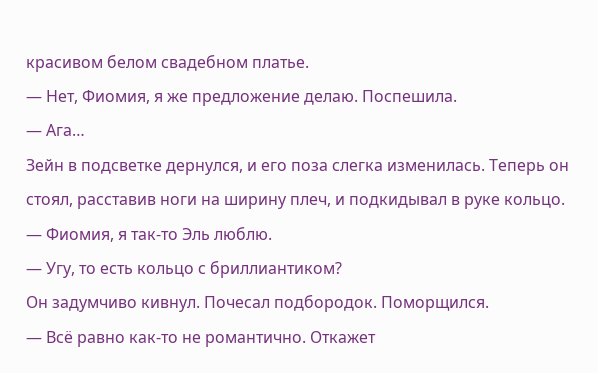красивом белом свадебном платье.
— Нет, Фиомия, я же предложение делаю. Поспешила.
— Ага…
Зейн в подсветке дернулся, и его поза слегка изменилась. Теперь он стоял, расставив ноги на ширину плеч, и подкидывал в руке кольцо.
— Фиомия, я так-то Эль люблю.
— Угу, то есть кольцо с бриллиантиком?
Он задумчиво кивнул. Почесал подбородок. Поморщился.
— Всё равно как-то не романтично. Откажет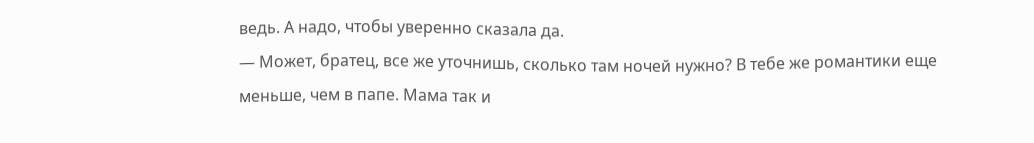ведь. А надо, чтобы уверенно сказала да.
— Может, братец, все же уточнишь, сколько там ночей нужно? В тебе же романтики еще меньше, чем в папе. Мама так и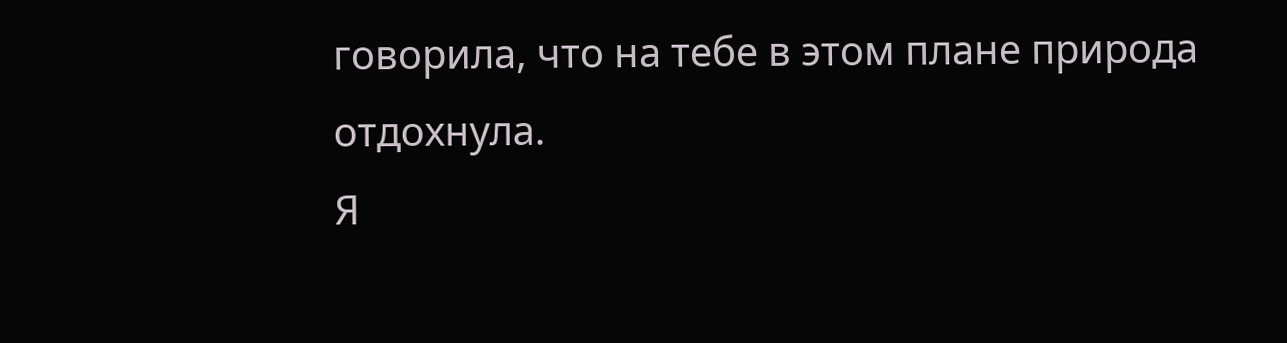говорила, что на тебе в этом плане природа отдохнула.
Я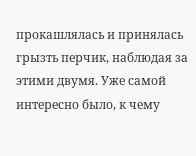прокашлялась и принялась грызть перчик, наблюдая за этими двумя. Уже самой интересно было, к чему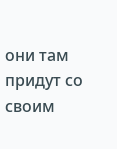они там придут со своим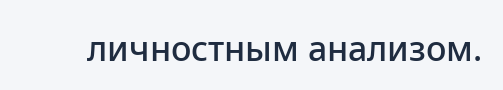личностным анализом.